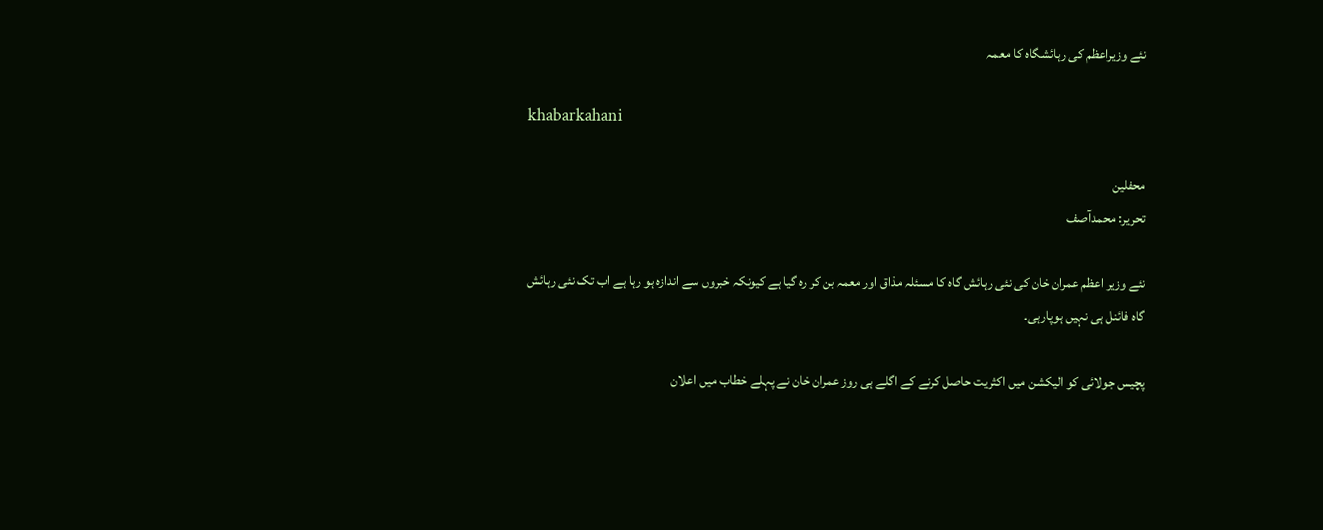نئے وزیراعظم کی رہائشگاہ کا معمہ

khabarkahani

محفلین
تحریر: محمدآصف

نئے وزیر اعظم عمران خان کی نئی رہائش گاہ کا مسئلہ مذاق اور معمہ بن کر رہ گیا ہے کیونکہ خبروں سے اندازہ ہو رہا ہے اب تک نئی رہائش گاہ فائنل ہی نہیں ہوپارہی۔

پچیس جولائی کو الیکشن میں اکثریت حاصل کرنے کے اگلے ہی روز عمران خان نے پہلے خطاب میں اعلان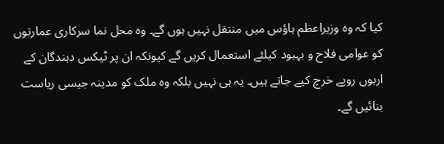کیا کہ وہ وزیراعظم ہاؤس میں منتقل نہیں ہوں گے۔ وہ محل نما سرکاری عمارتوں کو عوامی فلاح و بہبود کیلئے استعمال کریں گے کیونکہ ان پر ٹیکس دہندگان کے اربوں روپے خرچ کیے جاتے ہیں۔ یہ ہی نہیں بلکہ وہ ملک کو مدینہ جیسی ریاست بنائیں گے۔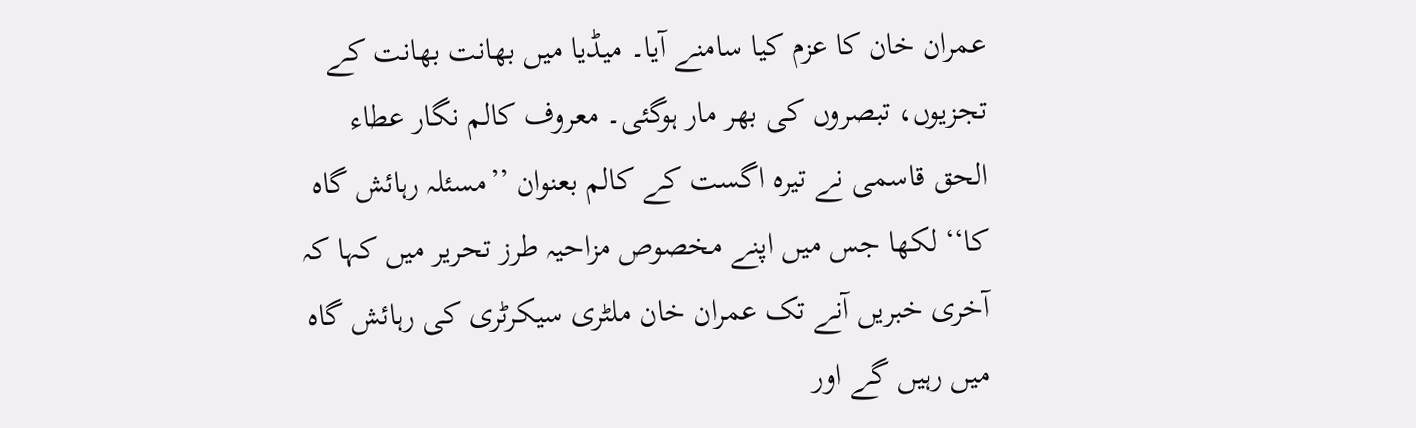عمران خان کا عزم کیا سامنے آیا۔ میڈیا میں بھانت بھانت کے تجزیوں، تبصروں کی بھر مار ہوگئی۔ معروف کالم نگار عطاء الحق قاسمی نے تیرہ اگست کے کالم بعنوان ’’مسئلہ رہائش گاہ کا‘‘ لکھا جس میں اپنے مخصوص مزاحیہ طرز تحریر میں کہا کہ آخری خبریں آنے تک عمران خان ملٹری سیکرٹری کی رہائش گاہ میں رہیں گے اور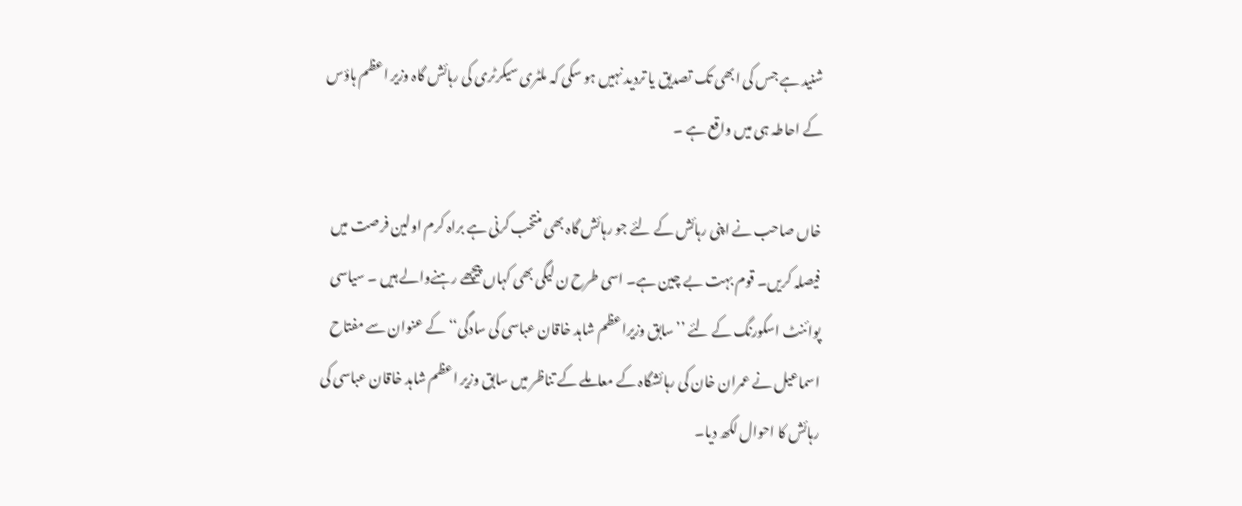شنید ہے جس کی ابھی تک تصدیق یا تردید نہیں ہو سکی کہ ملٹری سیکرٹری کی رہائش گاہ وزیر اعظم ہاؤس کے احاطہ ہی میں واقع ہے ۔

خاں صاحب نے اپنی رہائش کے لئے جو رہائش گاہ بھی منتخب کرنی ہے براہ کرم اولین فرصت میں فیصلہ کریں۔ قوم بہت بے چین ہے۔ اسی طرح ن لیگی بھی کہاں پیچھے رہنےوالے ہیں ۔ سیاسی پوائنٹ اسکورنگ کے لئے ’’سابق وزیراعظم شاہد خاقان عباسی کی سادگی‘‘ کے عنوان سے مفتاح اسماعیل نے عمران خان کی رہائشگاہ کے معاملے کے تناظر میں سابق وزیر اعظم شاہد خاقان عباسی کی رہائش کا احوال لکھ دیا۔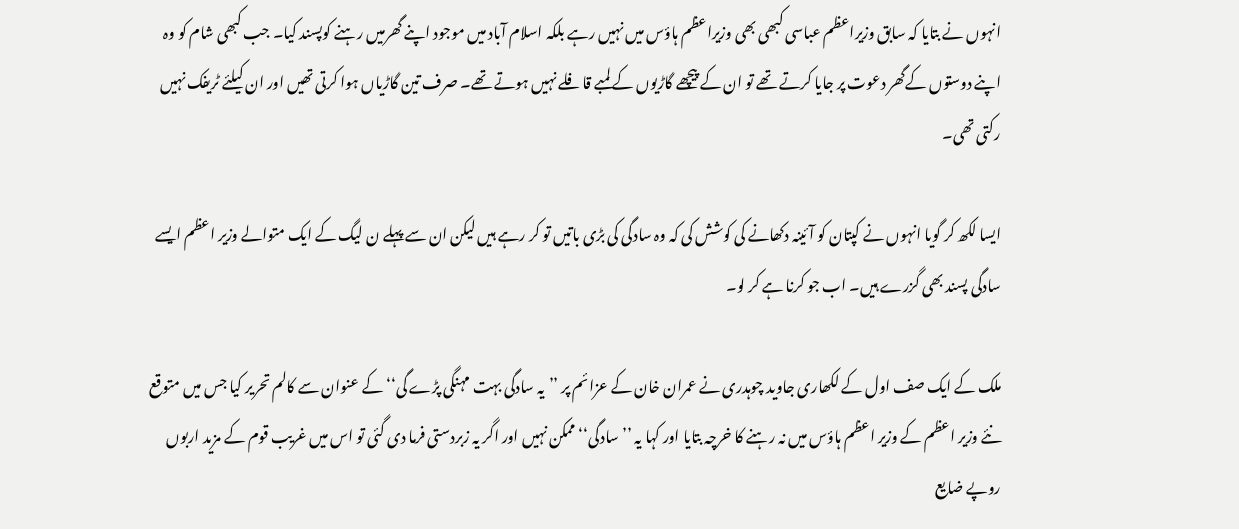انہوں نے بتایا کہ سابق وزیراعظم عباسی کبھی بھی وزیراعظم ہاؤس میں نہیں رہے بلکہ اسلام آباد میں موجود اپنے گھرمیں رہنے کوپسند کیا۔ جب کبھی شام کو وہ اپنے دوستوں کےگھر دعوت پر جایا کرتے تھے تو ان کے پیچھے گاڑیوں کے لمبے قافلے نہیں ہوتے تھے۔ صرف تین گاڑیاں ہوا کرتی تھیں اور ان کیلئے ٹریفک نہیں رکتی تھی۔

ایسا لکھ کر گویا انہوں نے کپتان کو آئینہ دکھانے کی کوشش کی کہ وہ سادگی کی بڑی باتیں تو کر رہے ہیں لیکن ان سے پہلے ن لیگ کے ایک متوالے وزیر اعظم ایسے سادگی پسند بھی گزرے ہیں۔ اب جو کرنا ہے کر لو۔

ملک کے ایک صف اول کے لکھاری جاوید چوہدری نے عمران خان کے عزائم پر ’’یہ سادگی بہت مہنگی پڑے گی‘‘ کے عنوان سے کالم تحریر کیا جس میں متوقع نئے وزیر اعظم کے وزیر اعظم ہاؤس میں نہ رہنے کا خرچہ بتایا اور کہا یہ ’’سادگی‘‘ ممکن نہیں اور اگر یہ زبردستی فرما دی گئی تو اس میں غریب قوم کے مزید اربوں روپے ضایع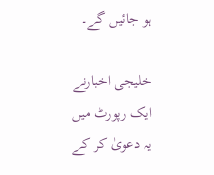ہو جائیں گے۔

خلیجی اخبارنے ایک رپورٹ میں یہ دعویٰ کر کے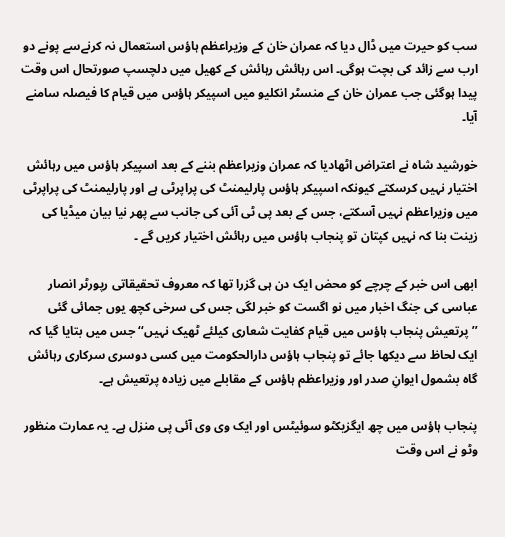سب کو حیرت میں ڈال دیا کہ عمران خان کے وزیراعظم ہاؤس استعمال نہ کرنےسے پونے دو ارب سے زائد کی بچت ہوگی۔ اس رہائش رہائش کے کھیل میں دلچسپ صورتحال اس وقت پیدا ہوگئی جب عمران خان کے منسٹر انکلیو میں اسپیکر ہاؤس میں قیام کا فیصلہ سامنے آیا۔

خورشید شاہ نے اعتراض اٹھادیا کہ عمران وزیراعظم بننے کے بعد اسپیکر ہاؤس میں رہائش اختیار نہیں کرسکتے کیونکہ اسپیکر ہاؤس پارلیمنٹ کی پراپرٹی ہے اور پارلیمنٹ کی پراپرٹی میں وزیراعظم نہیں آسکتے، جس کے بعد پی ٹی آئی کی جانب سے پھر نیا بیان میڈیا کی زینت بنا کہ نہیں کپتان تو پنجاب ہاؤس میں رہائش اختیار کریں گے ۔

ابھی اس خبر کے چرچے کو محض ایک دن ہی گزرا تھا کہ معروف تحقیقاتی رپورٹر انصار عباسی کی جنگ اخبار میں نو اگست کو خبر لگی جس کی سرخی کچھ یوں جمائی گئی ’’پرتعیش پنجاب ہاؤس میں قیام کفایت شعاری کیلئے ٹھیک نہیں‘‘ جس میں بتایا گیا کہ ایک لحاظ سے دیکھا جائے تو پنجاب ہاؤس دارالحکومت میں کسی دوسری سرکاری رہائش گاہ بشمول ایوانِ صدر اور وزیراعظم ہاؤس کے مقابلے میں زیادہ پرتعیش ہے۔

پنجاب ہاؤس میں چھ ایگزیکٹو سوئیٹس اور ایک وی وی آئی پی منزل ہے۔ یہ عمارت منظور وٹو نے اس وقت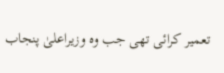تعمیر کرائی تھی جب وہ وزیراعلیٰ پنجاب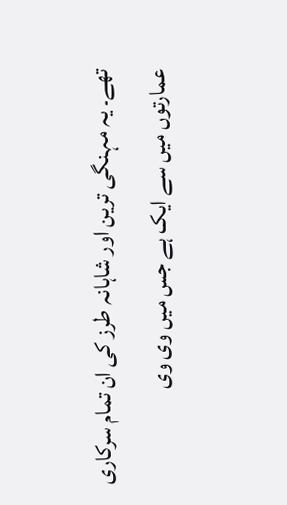تھے۔ یہ مہنگی ترین اور شاہانہ طرز کی ان تمام سرکاری عمارتوں میں سے ایک ہے جس میں وی وی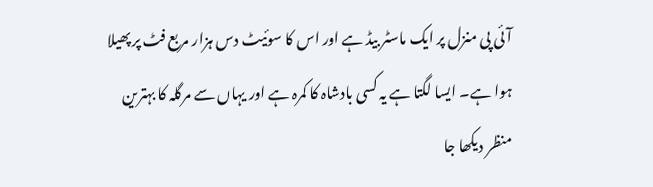آئی پی منزل پر ایک ماسٹر بیڈ ہے اور اس کا سوئیٹ دس ہزار مربع فٹ پر پھیلا ہوا ہے۔ ایسا لگتا ہے یہ کسی بادشاہ کا کمرہ ہے اور یہاں سے مرگلہ کا بہترین منظر دیکھا جا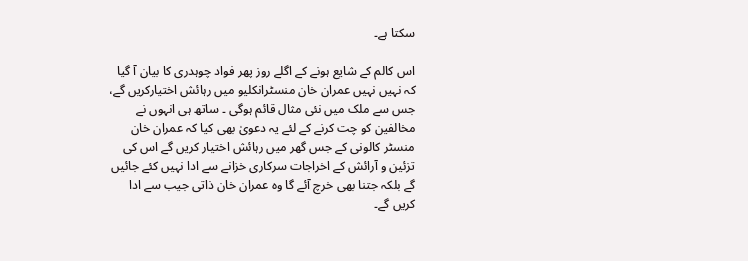سکتا ہے۔

اس کالم کے شایع ہونے کے اگلے روز پھر فواد چوہدری کا بیان آ گیا کہ نہیں نہیں عمران خان منسٹرانکلیو میں رہائش اختیارکریں گے، جس سے ملک میں نئی مثال قائم ہوگی ۔ ساتھ ہی انہوں نے مخالفین کو چت کرنے کے لئے یہ دعویٰ بھی کیا کہ عمران خان منسٹر کالونی کے جس گھر میں رہائش اختیار کریں گے اس کی تزئین و آرائش کے اخراجات سرکاری خزانے سے ادا نہیں کئے جائیں گے بلکہ جتنا بھی خرچ آئے گا وہ عمران خان ذاتی جیب سے ادا کریں گے۔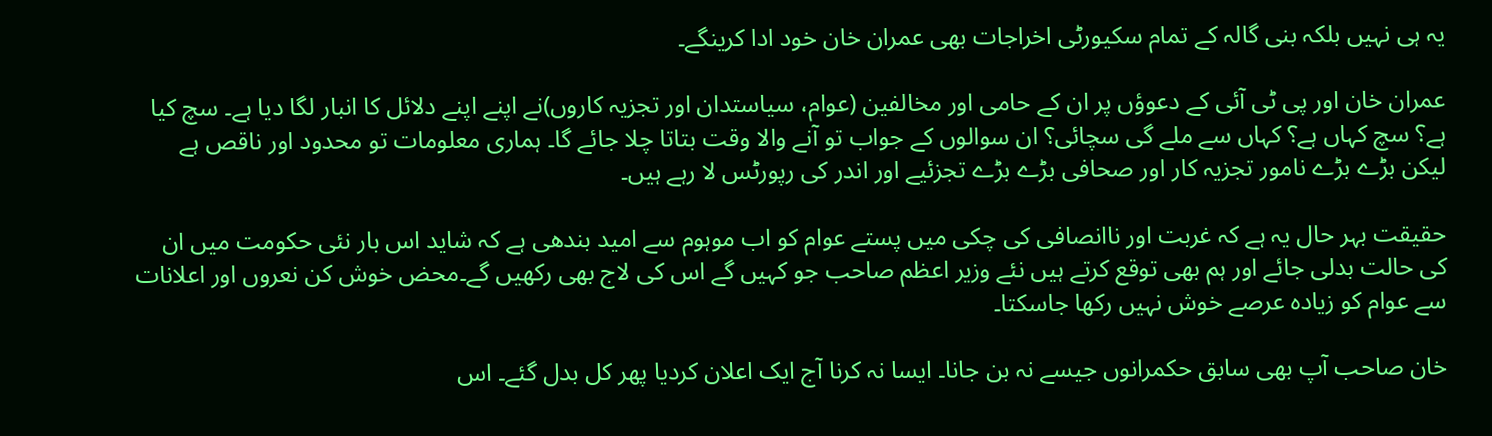یہ ہی نہیں بلکہ بنی گالہ کے تمام سکیورٹی اخراجات بھی عمران خان خود ادا کرینگے۔

عمران خان اور پی ٹی آئی کے دعوؤں پر ان کے حامی اور مخالفین (عوام، سیاستدان اور تجزیہ کاروں)نے اپنے اپنے دلائل کا انبار لگا دیا ہے۔ سچ کیا ہے؟ سچ کہاں ہے؟ کہاں سے ملے گی سچائی؟ ان سوالوں کے جواب تو آنے والا وقت بتاتا چلا جائے گا۔ ہماری معلومات تو محدود اور ناقص ہے لیکن بڑے بڑے نامور تجزیہ کار اور صحافی بڑے بڑے تجزئیے اور اندر کی رپورٹس لا رہے ہیں۔

حقیقت بہر حال یہ ہے کہ غربت اور ناانصافی کی چکی میں پستے عوام کو اب موہوم سے امید بندھی ہے کہ شاید اس بار نئی حکومت میں ان کی حالت بدلی جائے اور ہم بھی توقع کرتے ہیں نئے وزیر اعظم صاحب جو کہیں گے اس کی لاج بھی رکھیں گے۔محض خوش کن نعروں اور اعلانات سے عوام کو زیادہ عرصے خوش نہیں رکھا جاسکتا۔

خان صاحب آپ بھی سابق حکمرانوں جیسے نہ بن جانا۔ ایسا نہ کرنا آج ایک اعلان کردیا پھر کل بدل گئے۔ اس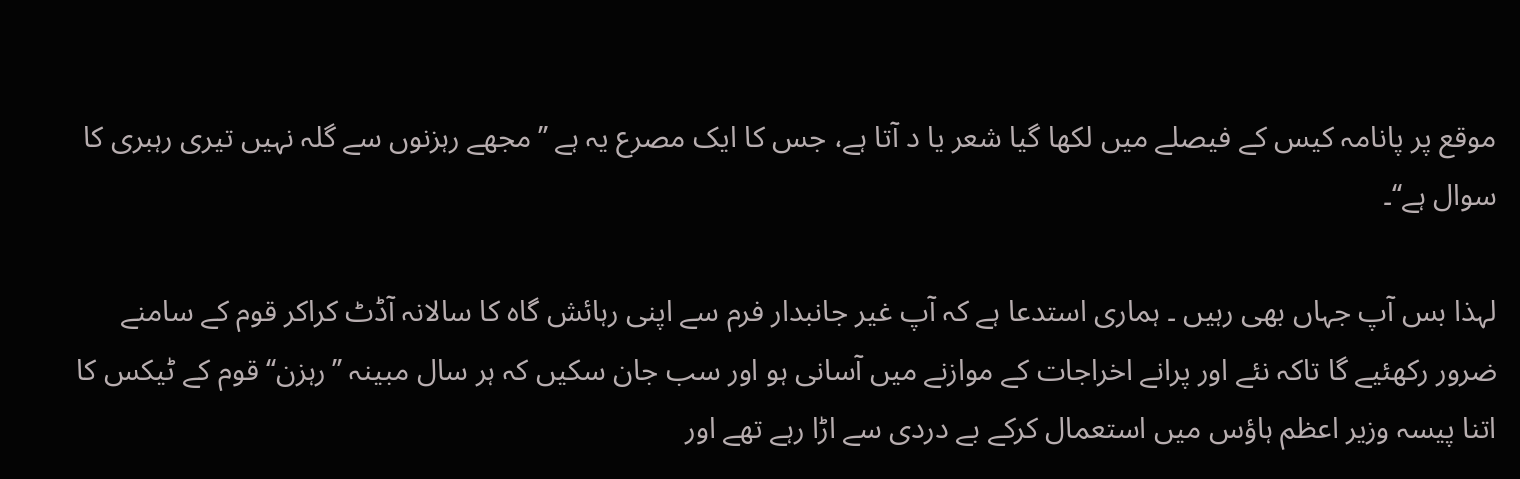موقع پر پانامہ کیس کے فیصلے میں لکھا گیا شعر یا د آتا ہے، جس کا ایک مصرع یہ ہے ’’مجھے رہزنوں سے گلہ نہیں تیری رہبری کا سوال ہے‘‘۔

لہذا بس آپ جہاں بھی رہیں ۔ ہماری استدعا ہے کہ آپ غیر جانبدار فرم سے اپنی رہائش گاہ کا سالانہ آڈٹ کراکر قوم کے سامنے ضرور رکھئیے گا تاکہ نئے اور پرانے اخراجات کے موازنے میں آسانی ہو اور سب جان سکیں کہ ہر سال مبینہ ’’رہزن‘‘ قوم کے ٹیکس کا اتنا پیسہ وزیر اعظم ہاؤس میں استعمال کرکے بے دردی سے اڑا رہے تھے اور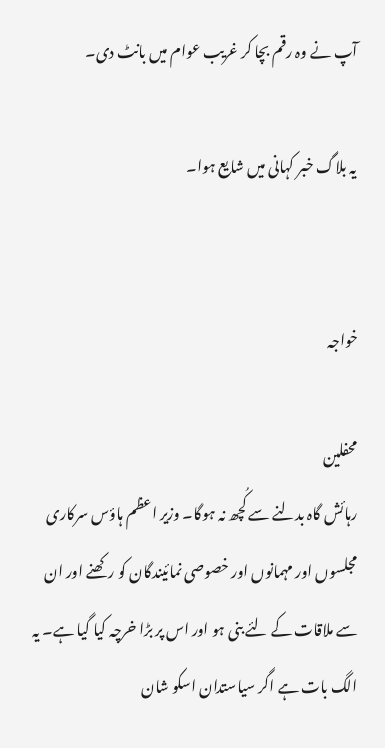آپ نے وہ رقم بچا کر غریب عوام میں بانٹ دی۔

یہ بلاگ خبر کہانی میں شایع ہوا۔


خواجہ

محفلین
رہائش گاہ بدلنے سے کُچھ نہ ہوگا۔ وزیر اعظم ہاؤس سرکاری مجلسوں اور مہمانوں اور خصوصی نمائیندگان کو رکھنے اور ان سے ملاقات کے لئے بنی ہو اور اس پر بڑا خرچہ کیا گیا ہے۔ یہ الگ بات ہے اگر سیاستدان اسکو شان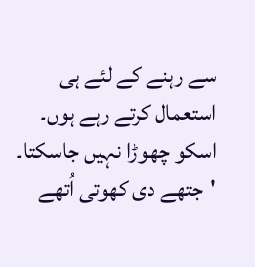سے رہنے کے لئے ہی استعمال کرتے رہے ہوں۔ اسکو چھوڑا نہیں جاسکتا۔
'جتھے دی کھوتی اُتھے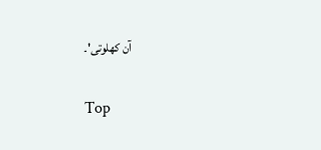آن کھلوتی'۔

Top